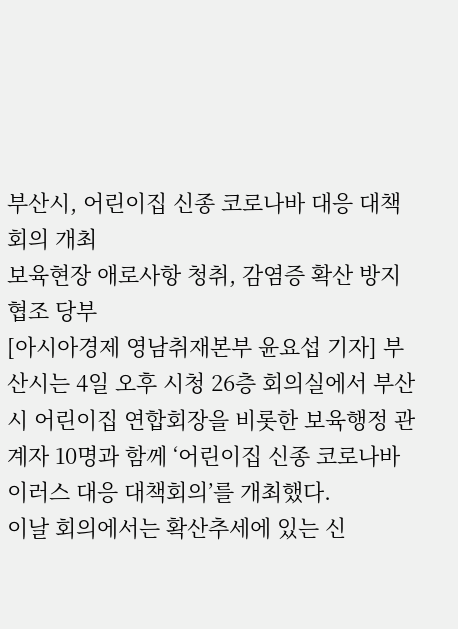부산시, 어린이집 신종 코로나바 대응 대책회의 개최
보육현장 애로사항 청취, 감염증 확산 방지 협조 당부
[아시아경제 영남취재본부 윤요섭 기자] 부산시는 4일 오후 시청 26층 회의실에서 부산시 어린이집 연합회장을 비롯한 보육행정 관계자 10명과 함께 ‘어린이집 신종 코로나바이러스 대응 대책회의’를 개최했다.
이날 회의에서는 확산추세에 있는 신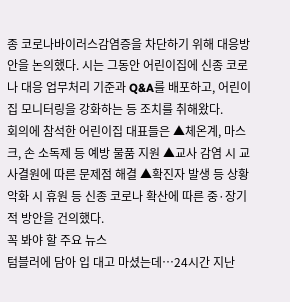종 코로나바이러스감염증을 차단하기 위해 대응방안을 논의했다. 시는 그동안 어린이집에 신종 코로나 대응 업무처리 기준과 Q&A를 배포하고, 어린이집 모니터링을 강화하는 등 조치를 취해왔다.
회의에 참석한 어린이집 대표들은 ▲체온계, 마스크, 손 소독제 등 예방 물품 지원 ▲교사 감염 시 교사결원에 따른 문제점 해결 ▲확진자 발생 등 상황 악화 시 휴원 등 신종 코로나 확산에 따른 중·장기적 방안을 건의했다.
꼭 봐야 할 주요 뉴스
텀블러에 담아 입 대고 마셨는데…24시간 지난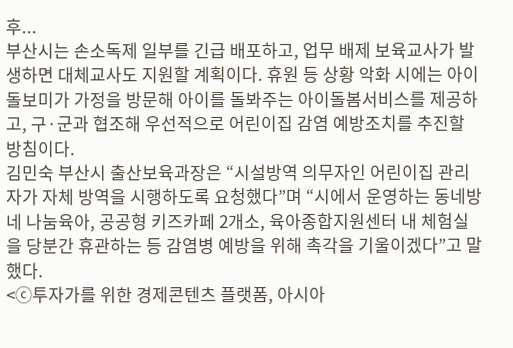후...
부산시는 손소독제 일부를 긴급 배포하고, 업무 배제 보육교사가 발생하면 대체교사도 지원할 계획이다. 휴원 등 상황 악화 시에는 아이돌보미가 가정을 방문해 아이를 돌봐주는 아이돌봄서비스를 제공하고, 구·군과 협조해 우선적으로 어린이집 감염 예방조치를 추진할 방침이다.
김민숙 부산시 출산보육과장은 “시설방역 의무자인 어린이집 관리자가 자체 방역을 시행하도록 요청했다”며 “시에서 운영하는 동네방네 나눔육아, 공공형 키즈카페 2개소, 육아종합지원센터 내 체험실을 당분간 휴관하는 등 감염병 예방을 위해 촉각을 기울이겠다”고 말했다.
<ⓒ투자가를 위한 경제콘텐츠 플랫폼, 아시아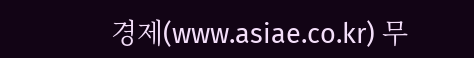경제(www.asiae.co.kr) 무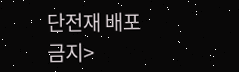단전재 배포금지>